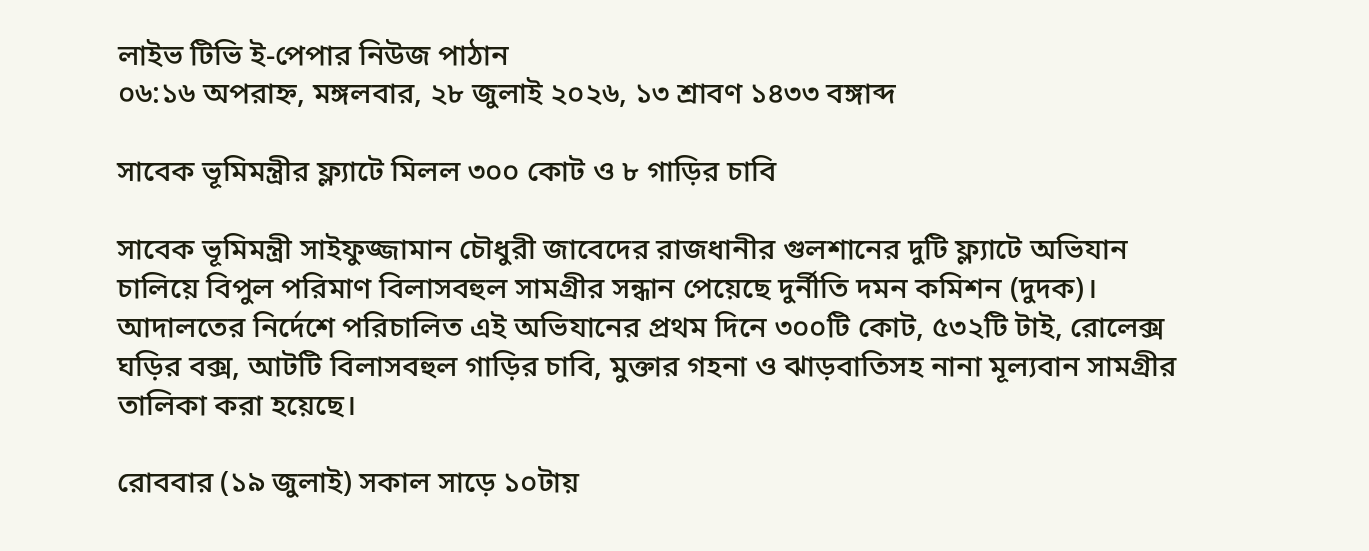লাইভ টিভি ই-পেপার নিউজ পাঠান
০৬:১৬ অপরাহ্ন, মঙ্গলবার, ২৮ জুলাই ২০২৬, ১৩ শ্রাবণ ১৪৩৩ বঙ্গাব্দ

সাবেক ভূমিমন্ত্রীর ফ্ল্যাটে মিলল ৩০০ কোট ও ৮ গাড়ির চাবি

সাবেক ভূমিমন্ত্রী সাইফুজ্জামান চৌধুরী জাবেদের রাজধানীর গুলশানের দুটি ফ্ল্যাটে অভিযান চালিয়ে বিপুল পরিমাণ বিলাসবহুল সামগ্রীর সন্ধান পেয়েছে দুর্নীতি দমন কমিশন (দুদক)। আদালতের নির্দেশে পরিচালিত এই অভিযানের প্রথম দিনে ৩০০টি কোট, ৫৩২টি টাই, রোলেক্স ঘড়ির বক্স, আটটি বিলাসবহুল গাড়ির চাবি, মুক্তার গহনা ও ঝাড়বাতিসহ নানা মূল্যবান সামগ্রীর তালিকা করা হয়েছে।

রোববার (১৯ জুলাই) সকাল সাড়ে ১০টায়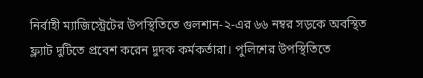নির্বাহী ম্যাজিস্ট্রেটের উপস্থিতিতে গুলশান-২-এর ৬৬ নম্বর সড়কে অবস্থিত ফ্ল্যাট দুটিতে প্রবেশ করেন দুদক কর্মকর্তারা। পুলিশের উপস্থিতিতে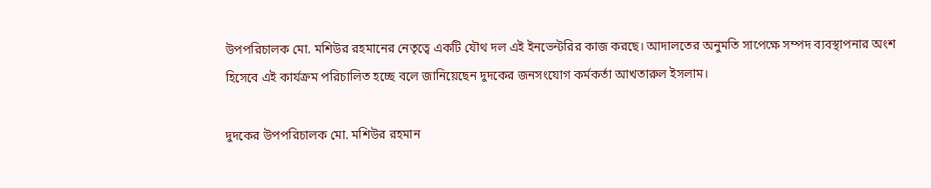উপপরিচালক মো. মশিউর রহমানের নেতৃত্বে একটি যৌথ দল এই ইনভেন্টরির কাজ করছে। আদালতের অনুমতি সাপেক্ষে সম্পদ ব্যবস্থাপনার অংশ হিসেবে এই কার্যক্রম পরিচালিত হচ্ছে বলে জানিয়েছেন দুদকের জনসংযোগ কর্মকর্তা আখতারুল ইসলাম।

দুদকের উপপরিচালক মো. মশিউর রহমান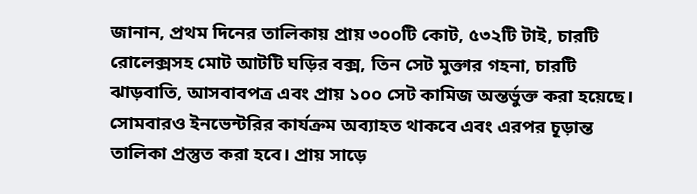জানান, প্রথম দিনের তালিকায় প্রায় ৩০০টি কোট, ৫৩২টি টাই, চারটি রোলেক্সসহ মোট আটটি ঘড়ির বক্স, তিন সেট মুক্তার গহনা, চারটি ঝাড়বাতি, আসবাবপত্র এবং প্রায় ১০০ সেট কামিজ অন্তর্ভুক্ত করা হয়েছে। সোমবারও ইনভেন্টরির কার্যক্রম অব্যাহত থাকবে এবং এরপর চূড়ান্ত তালিকা প্রস্তুত করা হবে। প্রায় সাড়ে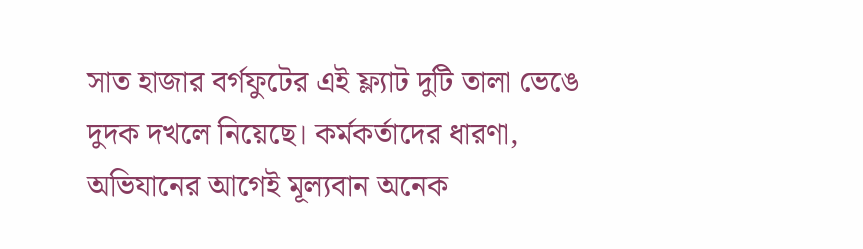সাত হাজার বর্গফুটের এই ফ্ল্যাট দুটি তালা ভেঙে দুদক দখলে নিয়েছে। কর্মকর্তাদের ধারণা, অভিযানের আগেই মূল্যবান অনেক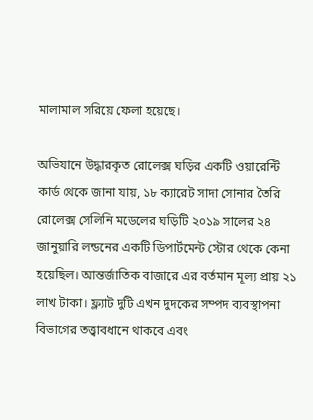মালামাল সরিয়ে ফেলা হয়েছে।

অভিযানে উদ্ধারকৃত রোলেক্স ঘড়ির একটি ওয়ারেন্টি কার্ড থেকে জানা যায়, ১৮ ক্যারেট সাদা সোনার তৈরি রোলেক্স সেলিনি মডেলের ঘড়িটি ২০১৯ সালের ২৪ জানুয়ারি লন্ডনের একটি ডিপার্টমেন্ট স্টোর থেকে কেনা হয়েছিল। আন্তর্জাতিক বাজারে এর বর্তমান মূল্য প্রায় ২১ লাখ টাকা। ফ্ল্যাট দুটি এখন দুদকের সম্পদ ব্যবস্থাপনা বিভাগের তত্ত্বাবধানে থাকবে এবং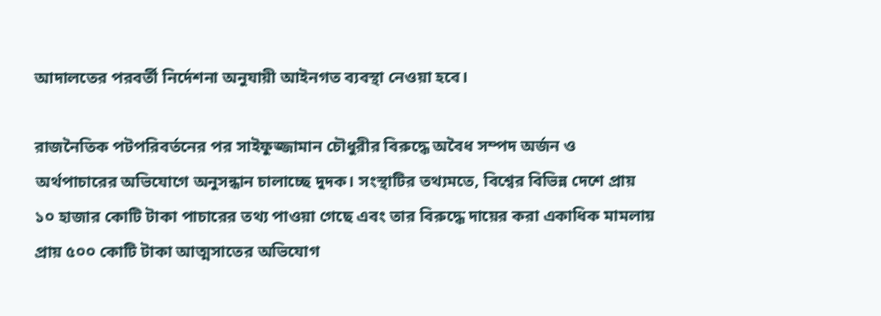আদালতের পরবর্তী নির্দেশনা অনুযায়ী আইনগত ব্যবস্থা নেওয়া হবে।

রাজনৈতিক পটপরিবর্তনের পর সাইফুজ্জামান চৌধুরীর বিরুদ্ধে অবৈধ সম্পদ অর্জন ও অর্থপাচারের অভিযোগে অনুসন্ধান চালাচ্ছে দুদক। সংস্থাটির তথ্যমতে, বিশ্বের বিভিন্ন দেশে প্রায় ১০ হাজার কোটি টাকা পাচারের তথ্য পাওয়া গেছে এবং তার বিরুদ্ধে দায়ের করা একাধিক মামলায় প্রায় ৫০০ কোটি টাকা আত্মসাতের অভিযোগ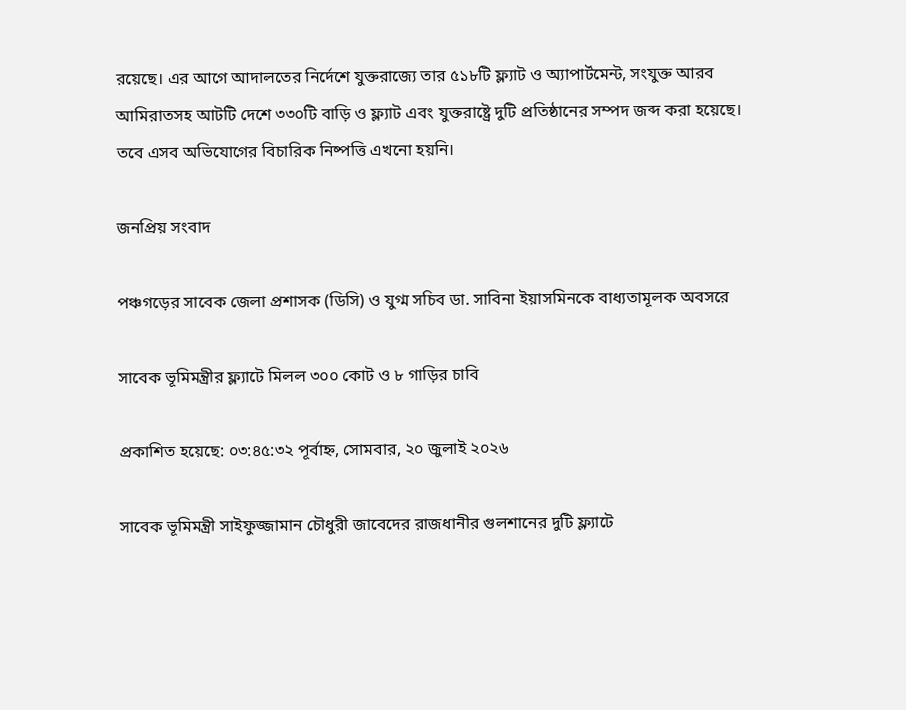রয়েছে। এর আগে আদালতের নির্দেশে যুক্তরাজ্যে তার ৫১৮টি ফ্ল্যাট ও অ্যাপার্টমেন্ট, সংযুক্ত আরব আমিরাতসহ আটটি দেশে ৩৩০টি বাড়ি ও ফ্ল্যাট এবং যুক্তরাষ্ট্রে দুটি প্রতিষ্ঠানের সম্পদ জব্দ করা হয়েছে। তবে এসব অভিযোগের বিচারিক নিষ্পত্তি এখনো হয়নি।

জনপ্রিয় সংবাদ

পঞ্চগড়ের সাবেক জেলা প্রশাসক (ডিসি) ও যুগ্ম সচিব ডা. সাবিনা ইয়াসমিনকে বাধ্যতামূলক অবসরে

সাবেক ভূমিমন্ত্রীর ফ্ল্যাটে মিলল ৩০০ কোট ও ৮ গাড়ির চাবি

প্রকাশিত হয়েছে: ০৩:৪৫:৩২ পূর্বাহ্ন, সোমবার, ২০ জুলাই ২০২৬

সাবেক ভূমিমন্ত্রী সাইফুজ্জামান চৌধুরী জাবেদের রাজধানীর গুলশানের দুটি ফ্ল্যাটে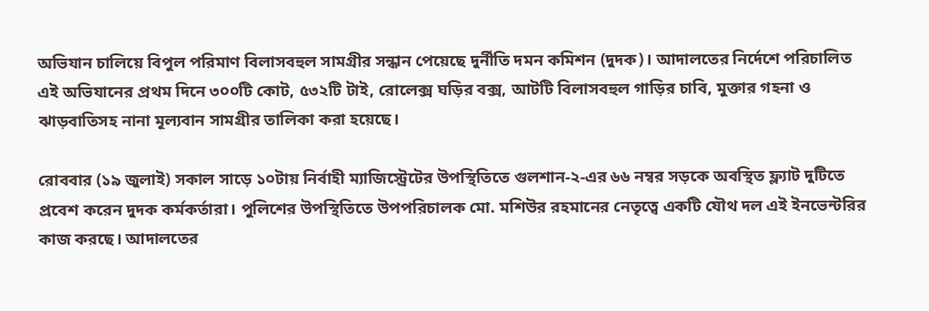অভিযান চালিয়ে বিপুল পরিমাণ বিলাসবহুল সামগ্রীর সন্ধান পেয়েছে দুর্নীতি দমন কমিশন (দুদক)। আদালতের নির্দেশে পরিচালিত এই অভিযানের প্রথম দিনে ৩০০টি কোট, ৫৩২টি টাই, রোলেক্স ঘড়ির বক্স, আটটি বিলাসবহুল গাড়ির চাবি, মুক্তার গহনা ও ঝাড়বাতিসহ নানা মূল্যবান সামগ্রীর তালিকা করা হয়েছে।

রোববার (১৯ জুলাই) সকাল সাড়ে ১০টায় নির্বাহী ম্যাজিস্ট্রেটের উপস্থিতিতে গুলশান-২-এর ৬৬ নম্বর সড়কে অবস্থিত ফ্ল্যাট দুটিতে প্রবেশ করেন দুদক কর্মকর্তারা। পুলিশের উপস্থিতিতে উপপরিচালক মো. মশিউর রহমানের নেতৃত্বে একটি যৌথ দল এই ইনভেন্টরির কাজ করছে। আদালতের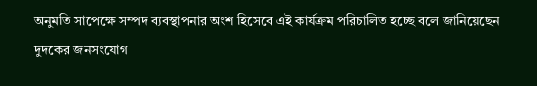অনুমতি সাপেক্ষে সম্পদ ব্যবস্থাপনার অংশ হিসেবে এই কার্যক্রম পরিচালিত হচ্ছে বলে জানিয়েছেন দুদকের জনসংযোগ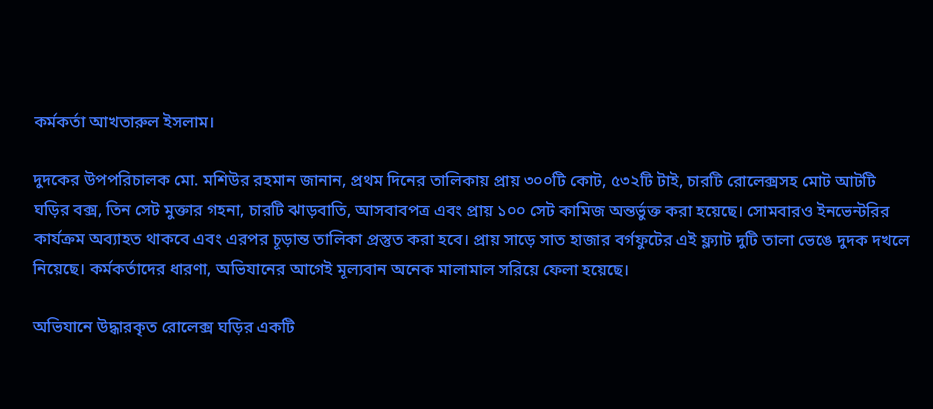কর্মকর্তা আখতারুল ইসলাম।

দুদকের উপপরিচালক মো. মশিউর রহমান জানান, প্রথম দিনের তালিকায় প্রায় ৩০০টি কোট, ৫৩২টি টাই, চারটি রোলেক্সসহ মোট আটটি ঘড়ির বক্স, তিন সেট মুক্তার গহনা, চারটি ঝাড়বাতি, আসবাবপত্র এবং প্রায় ১০০ সেট কামিজ অন্তর্ভুক্ত করা হয়েছে। সোমবারও ইনভেন্টরির কার্যক্রম অব্যাহত থাকবে এবং এরপর চূড়ান্ত তালিকা প্রস্তুত করা হবে। প্রায় সাড়ে সাত হাজার বর্গফুটের এই ফ্ল্যাট দুটি তালা ভেঙে দুদক দখলে নিয়েছে। কর্মকর্তাদের ধারণা, অভিযানের আগেই মূল্যবান অনেক মালামাল সরিয়ে ফেলা হয়েছে।

অভিযানে উদ্ধারকৃত রোলেক্স ঘড়ির একটি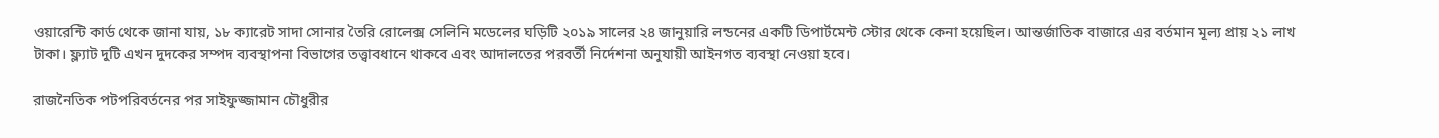ওয়ারেন্টি কার্ড থেকে জানা যায়, ১৮ ক্যারেট সাদা সোনার তৈরি রোলেক্স সেলিনি মডেলের ঘড়িটি ২০১৯ সালের ২৪ জানুয়ারি লন্ডনের একটি ডিপার্টমেন্ট স্টোর থেকে কেনা হয়েছিল। আন্তর্জাতিক বাজারে এর বর্তমান মূল্য প্রায় ২১ লাখ টাকা। ফ্ল্যাট দুটি এখন দুদকের সম্পদ ব্যবস্থাপনা বিভাগের তত্ত্বাবধানে থাকবে এবং আদালতের পরবর্তী নির্দেশনা অনুযায়ী আইনগত ব্যবস্থা নেওয়া হবে।

রাজনৈতিক পটপরিবর্তনের পর সাইফুজ্জামান চৌধুরীর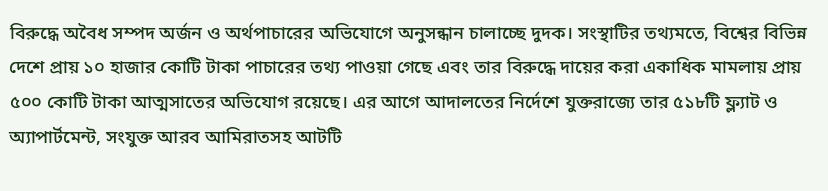বিরুদ্ধে অবৈধ সম্পদ অর্জন ও অর্থপাচারের অভিযোগে অনুসন্ধান চালাচ্ছে দুদক। সংস্থাটির তথ্যমতে, বিশ্বের বিভিন্ন দেশে প্রায় ১০ হাজার কোটি টাকা পাচারের তথ্য পাওয়া গেছে এবং তার বিরুদ্ধে দায়ের করা একাধিক মামলায় প্রায় ৫০০ কোটি টাকা আত্মসাতের অভিযোগ রয়েছে। এর আগে আদালতের নির্দেশে যুক্তরাজ্যে তার ৫১৮টি ফ্ল্যাট ও অ্যাপার্টমেন্ট, সংযুক্ত আরব আমিরাতসহ আটটি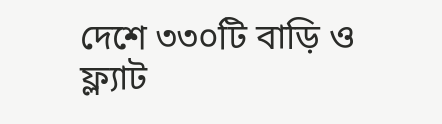দেশে ৩৩০টি বাড়ি ও ফ্ল্যাট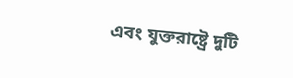এবং যুক্তরাষ্ট্রে দুটি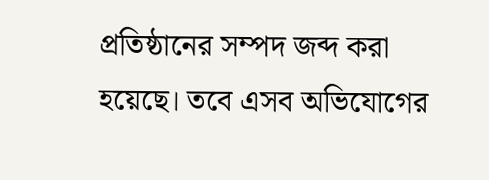প্রতিষ্ঠানের সম্পদ জব্দ করা হয়েছে। তবে এসব অভিযোগের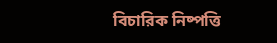বিচারিক নিষ্পত্তি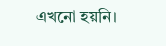এখনো হয়নি।